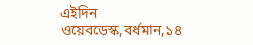এইদিন ওয়েবডেস্ক,বর্ধমান,১৪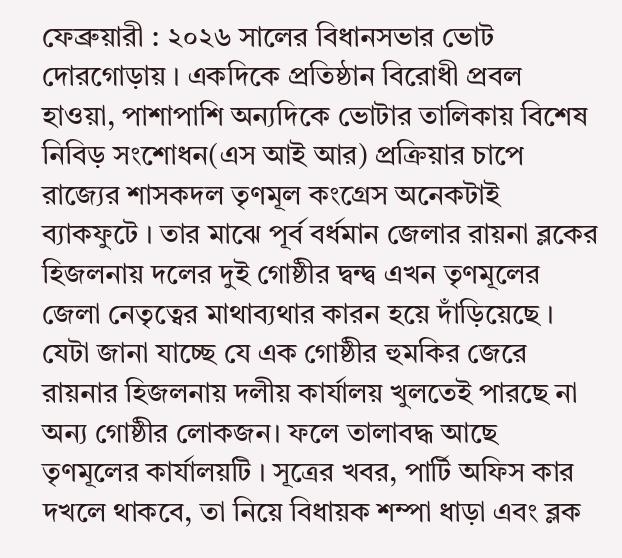ফেব্রুয়ারী : ২০২৬ সালের বিধানসভার ভোট দোরগোড়ায় । একদিকে প্রতিষ্ঠান বিরোধী প্রবল হাওয়া, পাশাপাশি অন্যদিকে ভোটার তালিকায় বিশেষ নিবিড় সংশোধন(এস আই আর) প্রক্রিয়ার চাপে রাজ্যের শাসকদল তৃণমূল কংগ্রেস অনেকটাই ব্যাকফুটে । তার মাঝে পূর্ব বর্ধমান জেলার রায়না ব্লকের হিজলনায় দলের দুই গোষ্ঠীর দ্বন্দ্ব এখন তৃণমূলের জেলা নেতৃত্বের মাথাব্যথার কারন হয়ে দাঁড়িয়েছে । যেটা জানা যাচ্ছে যে এক গোষ্ঠীর হুমকির জেরে রায়নার হিজলনায় দলীয় কার্যালয় খুলতেই পারছে না অন্য গোষ্ঠীর লোকজন। ফলে তালাবদ্ধ আছে তৃণমূলের কার্যালয়টি । সূত্রের খবর, পার্টি অফিস কার দখলে থাকবে, তা নিয়ে বিধায়ক শম্পা ধাড়া এবং ব্লক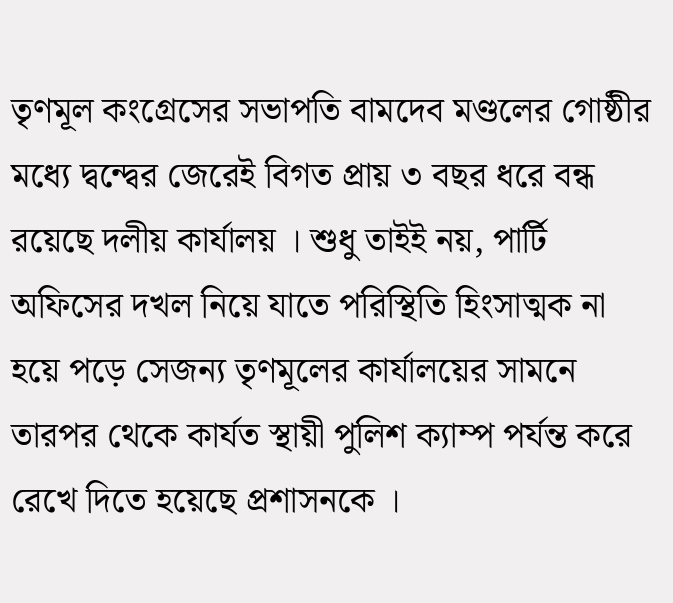তৃণমূল কংগ্রেসের সভাপতি বামদেব মণ্ডলের গোষ্ঠীর মধ্যে দ্বন্দ্বের জেরেই বিগত প্রায় ৩ বছর ধরে বন্ধ রয়েছে দলীয় কার্যালয় । শুধু তাইই নয়, পার্টি অফিসের দখল নিয়ে যাতে পরিস্থিতি হিংসাত্মক না হয়ে পড়ে সেজন্য তৃণমূলের কার্যালয়ের সামনে তারপর থেকে কার্যত স্থায়ী পুলিশ ক্যাম্প পর্যন্ত করে রেখে দিতে হয়েছে প্রশাসনকে ।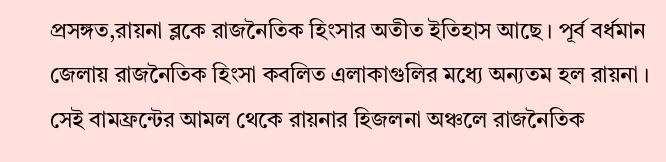প্রসঙ্গত,রায়না ব্লকে রাজনৈতিক হিংসার অতীত ইতিহাস আছে । পূর্ব বর্ধমান জেলায় রাজনৈতিক হিংসা কবলিত এলাকাগুলির মধ্যে অন্যতম হল রায়না । সেই বামফ্রন্টের আমল থেকে রায়নার হিজলনা অঞ্চলে রাজনৈতিক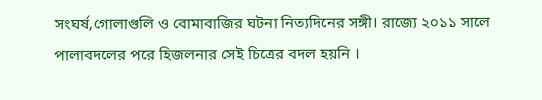সংঘর্ষ,গোলাগুলি ও বোমাবাজির ঘটনা নিত্যদিনের সঙ্গী। রাজ্যে ২০১১ সালে পালাবদলের পরে হিজলনার সেই চিত্রের বদল হয়নি ।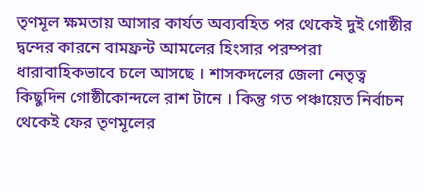তৃণমূল ক্ষমতায় আসার কার্যত অব্যবহিত পর থেকেই দুই গোষ্ঠীর দ্বন্দের কারনে বামফ্রন্ট আমলের হিংসার পরম্পরা ধারাবাহিকভাবে চলে আসছে । শাসকদলের জেলা নেতৃত্ব কিছুদিন গোষ্ঠীকোন্দলে রাশ টানে । কিন্তু গত পঞ্চায়েত নির্বাচন থেকেই ফের তৃণমূলের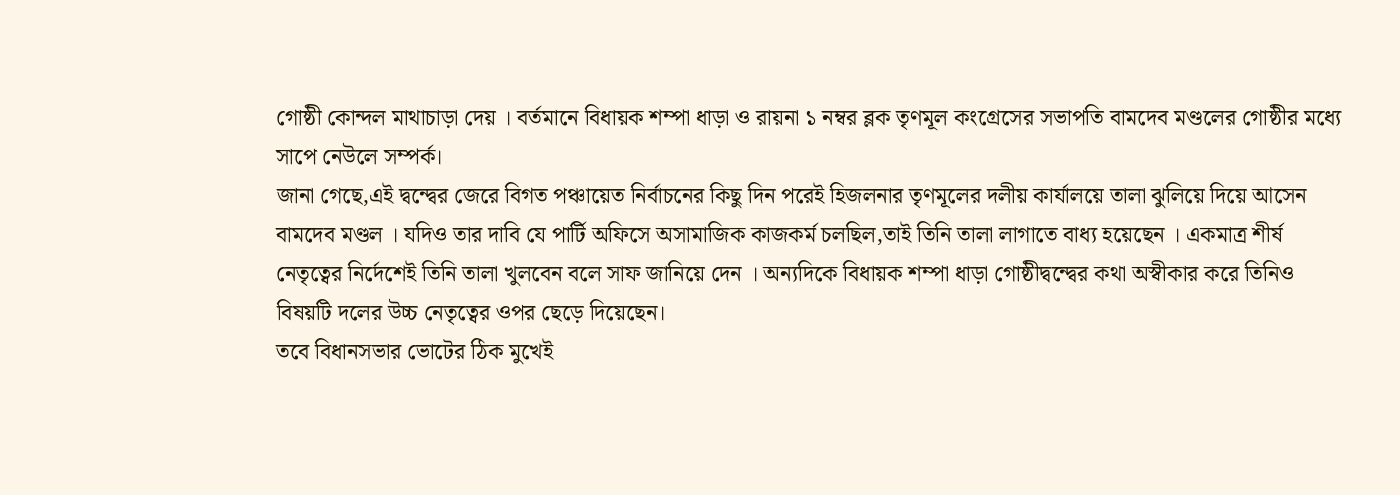গোষ্ঠী কোন্দল মাথাচাড়া দেয় । বর্তমানে বিধায়ক শম্পা ধাড়া ও রায়না ১ নম্বর ব্লক তৃণমূল কংগ্রেসের সভাপতি বামদেব মণ্ডলের গোষ্ঠীর মধ্যে সাপে নেউলে সম্পর্ক।
জানা গেছে,এই দ্বন্দ্বের জেরে বিগত পঞ্চায়েত নির্বাচনের কিছু দিন পরেই হিজলনার তৃণমূলের দলীয় কার্যালয়ে তালা ঝুলিয়ে দিয়ে আসেন বামদেব মণ্ডল । যদিও তার দাবি যে পার্টি অফিসে অসামাজিক কাজকর্ম চলছিল,তাই তিনি তালা লাগাতে বাধ্য হয়েছেন । একমাত্র শীর্ষ নেতৃত্বের নির্দেশেই তিনি তালা খুলবেন বলে সাফ জানিয়ে দেন । অন্যদিকে বিধায়ক শম্পা ধাড়া গোষ্ঠীদ্বন্দ্বের কথা অস্বীকার করে তিনিও বিষয়টি দলের উচ্চ নেতৃত্বের ওপর ছেড়ে দিয়েছেন।
তবে বিধানসভার ভোটের ঠিক মুখেই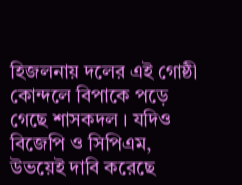হিজলনায় দলের এই গোষ্ঠী কোন্দলে বিপাকে পড়ে গেছে শাসকদল । যদিও বিজেপি ও সিপিএম, উভয়েই দাবি করেছে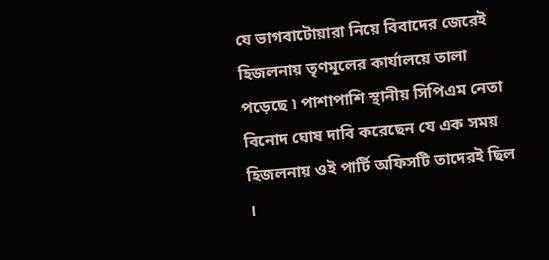যে ভাগবাটোয়ারা নিয়ে বিবাদের জেরেই হিজলনায় তৃণমূলের কার্যালয়ে তালা পড়েছে ৷ পাশাপাশি স্থানীয় সিপিএম নেতা বিনোদ ঘোষ দাবি করেছেন যে এক সময় হিজলনায় ওই পার্টি অফিসটি তাদেরই ছিল ।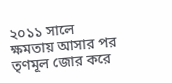২০১১ সালে ক্ষমতায় আসার পর তৃণমূল জোর করে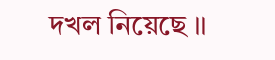দখল নিয়েছে ।।